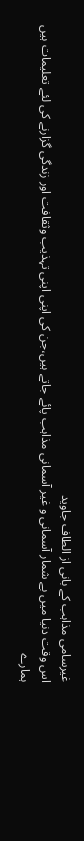غیرسامی مذاہب کے بانی از الطاف جاوید
اس وقت دنیا میں بے شمار آسمانی و غیر آسمانی مذاہب پائے جاتے ہیں،جن کی اپنی اپنی تہذیب وثقافت اور زندگی گزارنے کی لئے تعلیمات ہیں ہمارے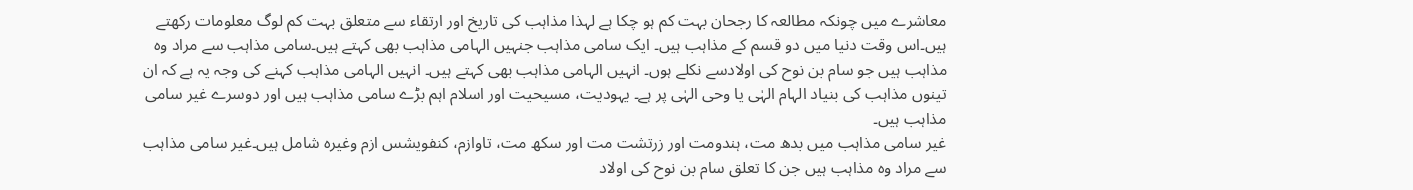معاشرے میں چونکہ مطالعہ کا رجحان بہت کم ہو چکا ہے لہذا مذاہب کی تاریخ اور ارتقاء سے متعلق بہت کم لوگ معلومات رکھتے ہیں۔اس وقت دنیا میں دو قسم کے مذاہب ہیں۔ ایک سامی مذاہب جنہیں الہامی مذاہب بھی کہتے ہیں۔سامی مذاہب سے مراد وہ مذاہب ہیں جو سام بن نوح کی اولادسے نکلے ہوں۔ انہیں الہامی مذاہب بھی کہتے ہیں۔ انہیں الہامی مذاہب کہنے کی وجہ یہ ہے کہ ان تینوں مذاہب کی بنیاد الہام الہٰی یا وحی الہٰی پر ہے۔ یہودیت، مسیحیت اور اسلام اہم بڑے سامی مذاہب ہیں اور دوسرے غیر سامی مذاہب ہیں۔
غیر سامی مذاہب میں بدھ مت، ہندومت اور زرتشت مت اور سکھ مت، تاوازم، کنفویشس ازم وغیرہ شامل ہیں۔غیر سامی مذاہب سے مراد وہ مذاہب ہیں جن کا تعلق سام بن نوح کی اولاد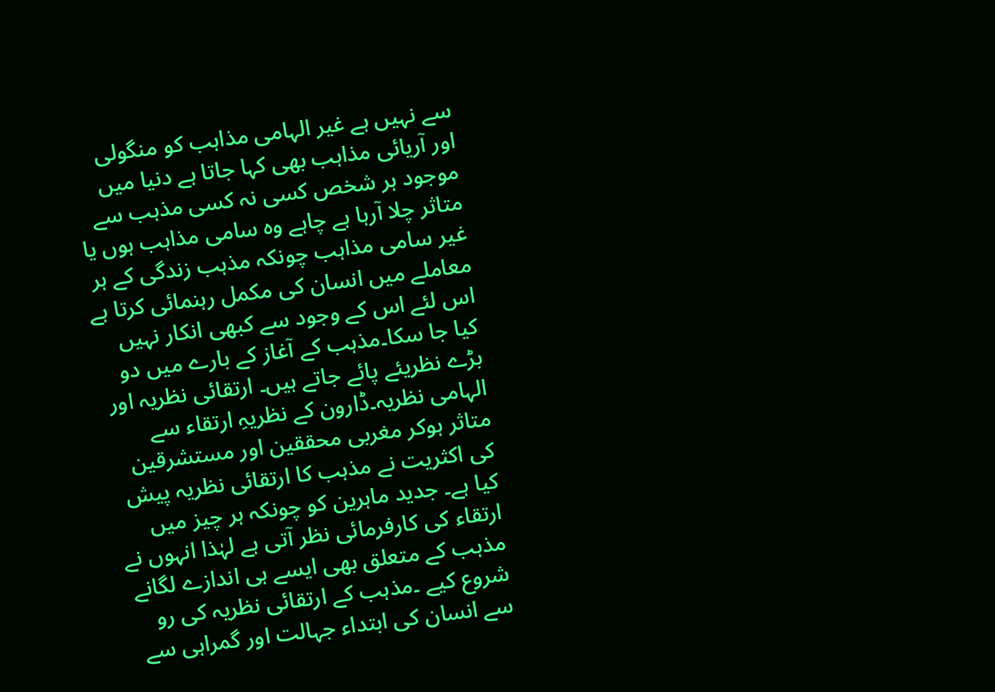سے نہیں ہے غیر الہامی مذاہب کو منگولی اور آریائی مذاہب بھی کہا جاتا ہے دنیا میں موجود ہر شخص کسی نہ کسی مذہب سے متاثر چلا آرہا ہے چاہے وہ سامی مذاہب ہوں یا غیر سامی مذاہب چونکہ مذہب زندگی کے ہر معاملے میں انسان کی مکمل رہنمائی کرتا ہے اس لئے اس کے وجود سے کبھی انکار نہیں کیا جا سکا۔مذہب كے آغاز كے بارے میں دو بڑے نظریئے پائے جاتے ہیں۔ ارتقائی نظریہ اور الہامی نظریہ۔ڈارون كے نظریہِ ارتقاء سے متاثر ہوكر مغربی محققین اور مستشرقین كی اكثریت نے مذہب كا ارتقائی نظریہ پیش كیا ہے۔ جدید ماہرین كو چونكہ ہر چیز میں ارتقاء كی كارفرمائی نظر آتی ہے لہٰذا انہوں نے مذہب کے متعلق بھی ایسے ہی اندازے لگانے شروع کیے ۔مذہب كے ارتقائی نظریہ كی رو سے انسان كی ابتداء جہالت اور گمراہی سے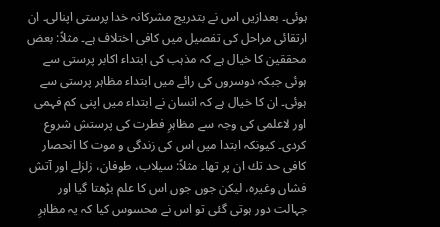ہوئی۔ بعدازیں اس نے بتدریج مشركانہ خدا پرستی اپنالی۔ ان ارتقائی مراحل كی تفصیل میں كافی اختلاف ہے۔ مثلاً: بعض محققین كا خیال ہے كہ مذہب كی ابتداء اكابر پرستی سے ہوئی جبكہ دوسروں كی رائے میں ابتداء مظاہر پرستی سے ہوئی۔ ان كا خیال ہے كہ انسان نے ابتداء میں اپنی كم فہمی اور لاعلمی كی وجہ سے مظاہرِ فطرت كی پرستش شروع كردی۔ كیونكہ ابتدا میں اس كی زندگی و موت كا انحصار كافی حد تك ان پر تھا۔ مثلاً: سیلاب، طوفان، زلزلے اور آتش فشاں وغیرہ، لیكن جوں جوں اس كا علم بڑھتا گیا اور جہالت دور ہوتی گئی تو اس نے محسوس كیا كہ یہ مظاہرِ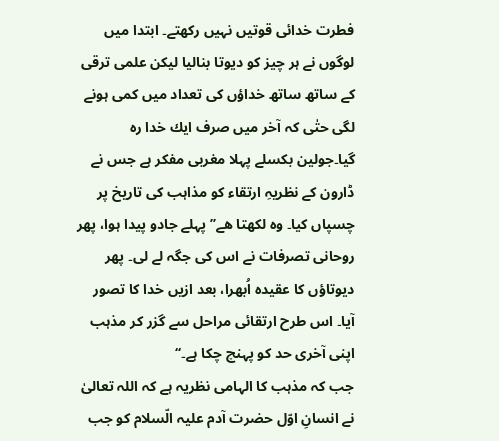فطرت خدائی قوتیں نہیں ركھتے۔ ابتدا میں لوگوں نے ہر چیز كو دیوتا بنالیا لیكن علمی ترقی كے ساتھ ساتھ خداؤں كی تعداد میں كمی ہونے لگی حتٰی كہ آخر میں صرف ایك خدا رہ گیا۔جولین بكسلے پہلا مغربی مفكر ہے جس نے ڈارون كے نظریہِ ارتقاء كو مذاہب كی تاریخ پر چسپاں كیا۔ وہ لكھتا ھے’’پہلے جادو پیدا ہوا، پھر روحانی تصرفات نے اس كی جگہ لے لی۔ پھر دیوتاؤں كا عقیدہ اُبھرا، بعد ازیں خدا كا تصور آیا۔ اس طرح ارتقائی مراحل سے گزر كر مذہب اپنی آخری حد كو پہنچ چكا ہے۔‘‘
جب کہ مذہب كا الہامی نظریہ ہے كہ اللہ تعالیٰ نے انسانِ اوّل حضرت آدم علیہ الّسلام كو جب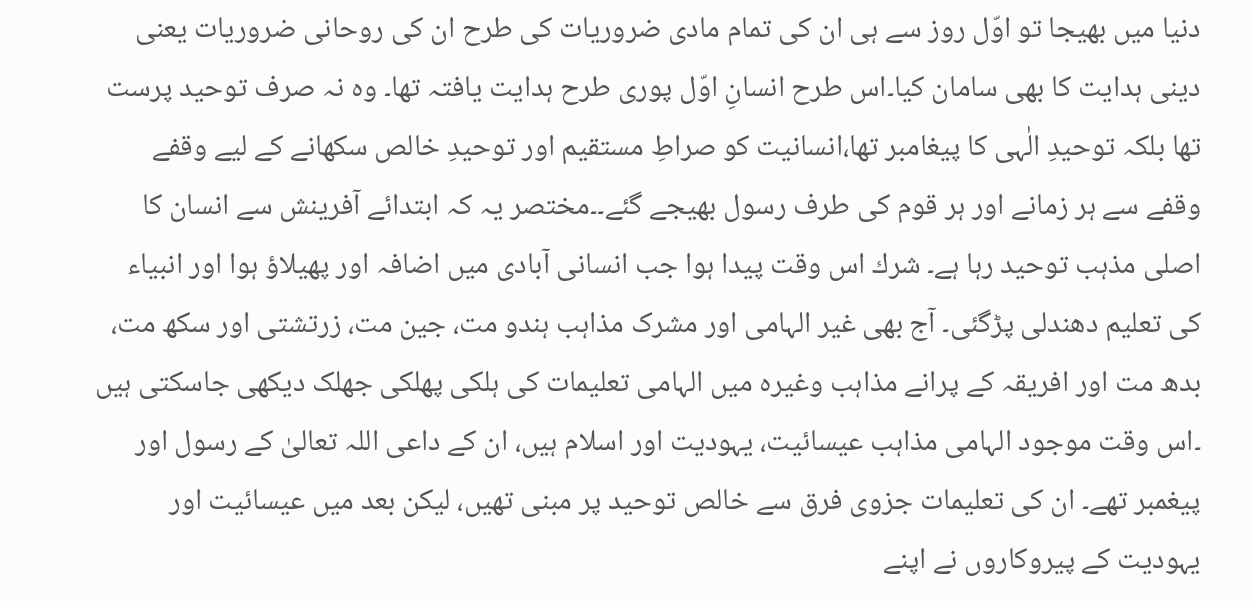دنیا میں بھیجا تو اوّل روز سے ہی ان كی تمام مادی ضروریات كی طرح ان كی روحانی ضروریات یعنی دینی ہدایت كا بھی سامان كیا۔اس طرح انسانِ اوّل پوری طرح ہدایت یافتہ تھا۔ وہ نہ صرف توحید پرست تھا بلكہ توحیدِ الٰہی كا پیغامبر تھا،انسانیت كو صراطِ مستقیم اور توحیدِ خالص سكھانے كے لیے وقفے وقفے سے ہر زمانے اور ہر قوم كی طرف رسول بھیجے گئے۔۔مختصر یہ کہ ابتدائے آفرینش سے انسان كا اصلی مذہب توحید رہا ہے۔ شرك اس وقت پیدا ہوا جب انسانی آبادی میں اضافہ اور پھیلاؤ ہوا اور انبیاء كی تعلیم دھندلی پڑگئی۔ آج بھی غیر الہامی اور مشرک مذاہب ہندو مت، جین مت، زرتشتی اور سكھ مت، بدھ مت اور افریقہ کے پرانے مذاہب وغیرہ میں الہامی تعلیمات کی ہلکی پھلکی جھلک دیکھی جاسکتی ہیں ۔اس وقت موجود الہامی مذاہب عیسائیت، یہودیت اور اسلام ہیں، ان كے داعی اللہ تعالیٰ كے رسول اور پیغمبر تھے۔ ان كی تعلیمات جزوی فرق سے خالص توحید پر مبنی تھیں، لیکن بعد میں عیسائیت اور یہودیت كے پیروكاروں نے اپنے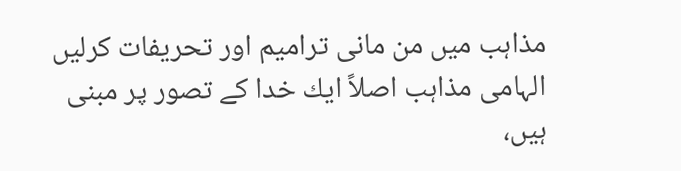مذاہب میں من مانی ترامیم اور تحریفات كرلیں
الہامی مذاہب اصلاً ایك خدا كے تصور پر مبنی ہیں،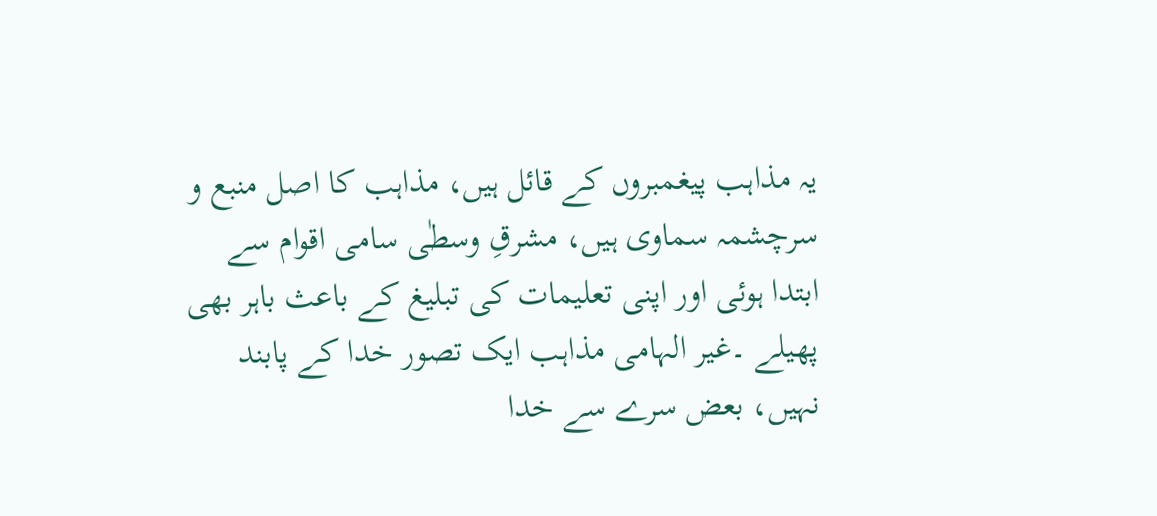یہ مذاہب پیغمبروں كے قائل ہیں، مذاہب كا اصل منبع و سرچشمہ سماوی ہیں، مشرقِ وسطٰی سامی اقوام سے ابتدا ہوئی اور اپنی تعلیمات کی تبلیغ کے باعث باہر بھی پھیلے ۔غیر الہامی مذاہب ایک تصور خدا كے پابند نہیں، بعض سرے سے خدا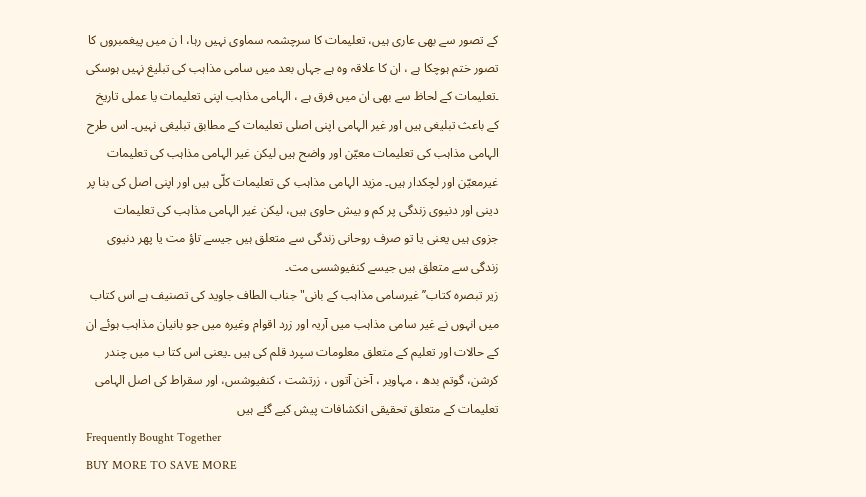كے تصور سے بھی عاری ہیں، تعلیمات کا سرچشمہ سماوی نہیں رہا، ا ن میں پیغمبروں کا تصور ختم ہوچکا ہے ، ان کا علاقہ وہ ہے جہاں بعد میں سامی مذاہب کی تبلیغ نہیں ہوسکی ۔تعلیمات کے لحاظ سے بھی ان میں فرق ہے ، الہامی مذاہب اپنی تعلیمات یا عملی تاریخ كے باعث تبلیغی ہیں اور غیر الہامی اپنی اصلی تعلیمات كے مطابق تبلیغی نہیں۔ اس طرح الہامی مذاہب كی تعلیمات معیّن اور واضح ہیں لیكن غیر الہامی مذاہب كی تعلیمات غیرمعیّن اور لچكدار ہیں۔ مزید الہامی مذاہب كی تعلیمات كلّی ہیں اور اپنی اصل كی بنا پر دینی اور دنیوی زندگی پر كم و بیش حاوی ہیں، لیكن غیر الہامی مذاہب كی تعلیمات جزوی ہیں یعنی یا تو صرف روحانی زندگی سے متعلق ہیں جیسے تاؤ مت یا پھر دنیوی زندگی سے متعلق ہیں جیسے كنفیوشسی مت۔
زیر تبصرہ کتاب’’ غیرسامی مذاہب کے بانی" جناب الطاف جاوید کی تصنیف ہے اس کتاب میں انہوں نے غیر سامی مذاہب میں آریہ اور زرد اقوام وغیرہ میں جو بانیان مذاہب ہوئے ان کے حالات اور تعلیم کے متعلق معلومات سپرد قلم کی ہیں ۔یعنی اس کتا ب میں چندر کرشن، گوتم بدھ ، مہاویر ، آخن آتوں ، زرتشت ، کنفیوشس، اور سقراط کی اصل الہامی تعلیمات کے متعلق تحقیقی انکشافات پیش کیے گئے ہیں
Frequently Bought Together
BUY MORE TO SAVE MORE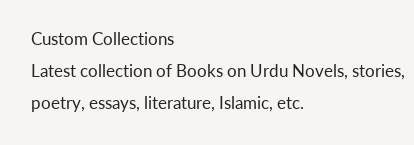Custom Collections
Latest collection of Books on Urdu Novels, stories, poetry, essays, literature, Islamic, etc.